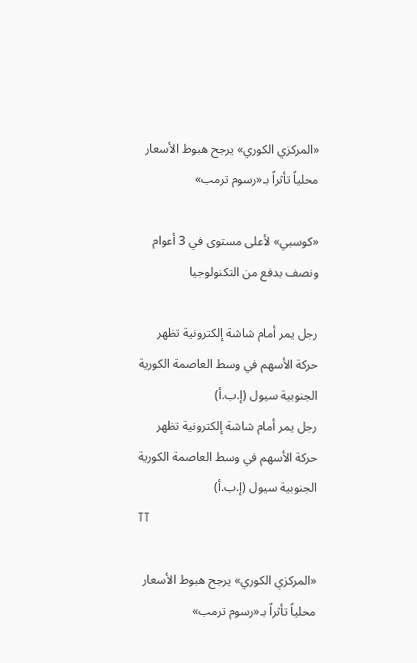«المركزي الكوري» يرجح هبوط الأسعار محلياً تأثراً بـ«رسوم ترمب»

«كوسبي» لأعلى مستوى في 3 أعوام ونصف بدفع من التكنولوجيا

رجل يمر أمام شاشة إلكترونية تظهر حركة الأسهم في وسط العاصمة الكورية الجنوبية سيول (إ.ب.أ)
رجل يمر أمام شاشة إلكترونية تظهر حركة الأسهم في وسط العاصمة الكورية الجنوبية سيول (إ.ب.أ)
TT

«المركزي الكوري» يرجح هبوط الأسعار محلياً تأثراً بـ«رسوم ترمب»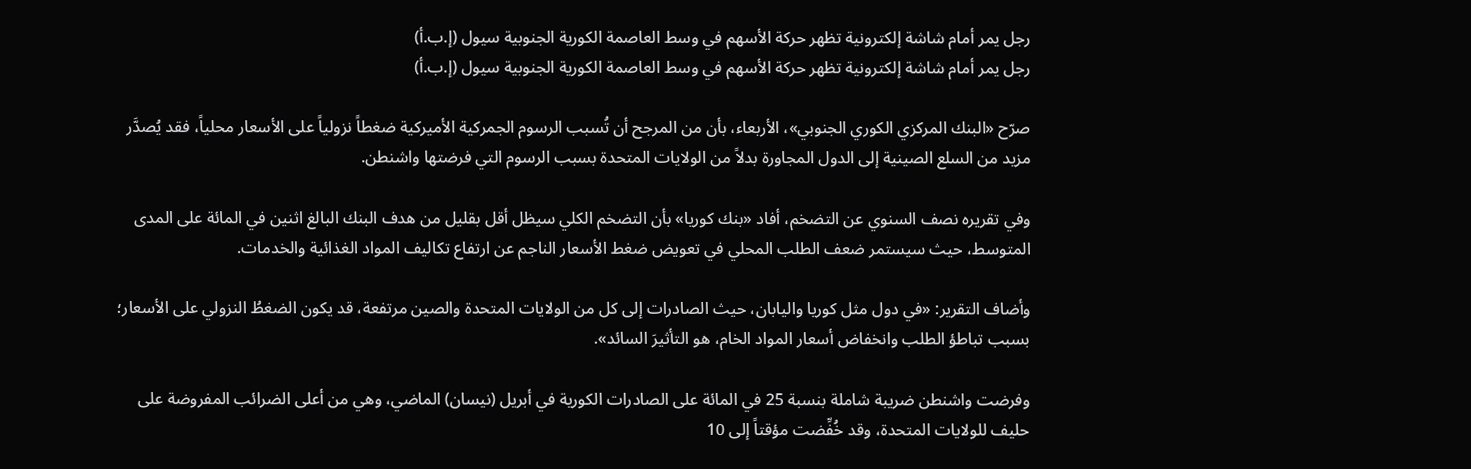رجل يمر أمام شاشة إلكترونية تظهر حركة الأسهم في وسط العاصمة الكورية الجنوبية سيول (إ.ب.أ)
رجل يمر أمام شاشة إلكترونية تظهر حركة الأسهم في وسط العاصمة الكورية الجنوبية سيول (إ.ب.أ)

صرّح «البنك المركزي الكوري الجنوبي»، الأربعاء، بأن من المرجح أن تُسبب الرسوم الجمركية الأميركية ضغطاً نزولياً على الأسعار محلياً، فقد يُصدَّر مزيد من السلع الصينية إلى الدول المجاورة بدلاً من الولايات المتحدة بسبب الرسوم التي فرضتها واشنطن.

وفي تقريره نصف السنوي عن التضخم، أفاد «بنك كوريا» بأن التضخم الكلي سيظل أقل بقليل من هدف البنك البالغ اثنين في المائة على المدى المتوسط، حيث سيستمر ضعف الطلب المحلي في تعويض ضغط الأسعار الناجم عن ارتفاع تكاليف المواد الغذائية والخدمات.

وأضاف التقرير: «في دول مثل كوريا واليابان، حيث الصادرات إلى كل من الولايات المتحدة والصين مرتفعة، قد يكون الضغطُ النزولي على الأسعار؛ بسبب تباطؤ الطلب وانخفاض أسعار المواد الخام، هو التأثيرَ السائد».

وفرضت واشنطن ضريبة شاملة بنسبة 25 في المائة على الصادرات الكورية في أبريل (نيسان) الماضي، وهي من أعلى الضرائب المفروضة على حليف للولايات المتحدة، وقد خُفِّضت مؤقتاً إلى 10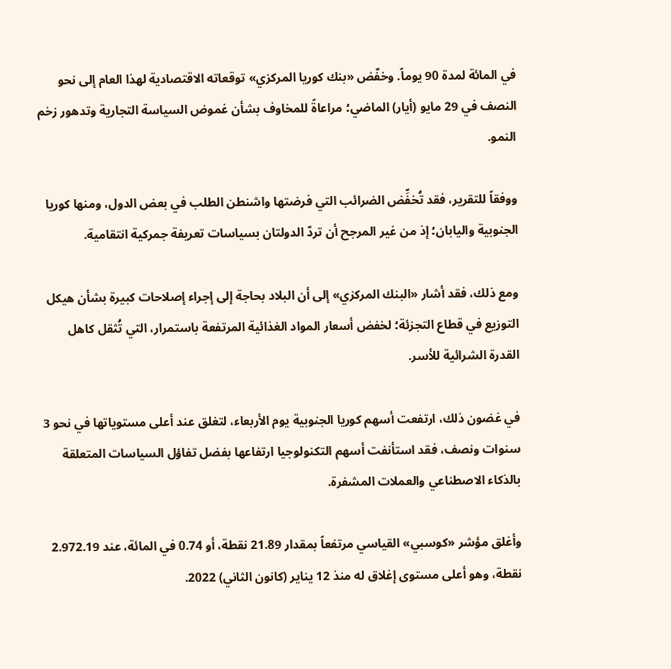في المائة لمدة 90 يوماً. وخفّض «بنك كوريا المركزي» توقعاته الاقتصادية لهذا العام إلى نحو النصف في 29 مايو (أيار) الماضي؛ مراعاةً للمخاوف بشأن غموض السياسة التجارية وتدهور زخم النمو.

ووفقاً للتقرير، فقد تُخفِّض الضرائب التي فرضتها واشنطن الطلب في بعض الدول، ومنها كوريا الجنوبية واليابان؛ إذ من غير المرجح أن تردّ الدولتان بسياسات تعريفة جمركية انتقامية.

ومع ذلك، فقد أشار «البنك المركزي» إلى أن البلاد بحاجة إلى إجراء إصلاحات كبيرة بشأن هيكل التوزيع في قطاع التجزئة؛ لخفض أسعار المواد الغذائية المرتفعة باستمرار، التي تُثقل كاهل القدرة الشرائية للأسر.

في غضون ذلك، ارتفعت أسهم كوريا الجنوبية يوم الأربعاء، لتغلق عند أعلى مستوياتها في نحو 3 سنوات ونصف، فقد استأنفت أسهم التكنولوجيا ارتفاعها بفضل تفاؤل السياسات المتعلقة بالذكاء الاصطناعي والعملات المشفرة.

وأغلق مؤشر «كوسبي» القياسي مرتفعاً بمقدار 21.89 نقطة، أو 0.74 في المائة، عند 2.972.19 نقطة، وهو أعلى مستوى إغلاق له منذ 12 يناير (كانون الثاني) 2022.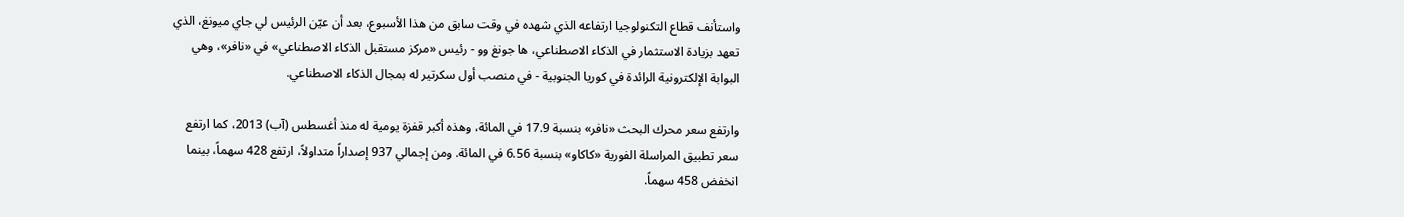واستأنف قطاع التكنولوجيا ارتفاعه الذي شهده في وقت سابق من هذا الأسبوع، بعد أن عيّن الرئيس لي جاي ميونغ، الذي تعهد بزيادة الاستثمار في الذكاء الاصطناعي، ها جونغ وو - رئيس «مركز مستقبل الذكاء الاصطناعي» في «نافر»، وهي البوابة الإلكترونية الرائدة في كوريا الجنوبية - في منصب أول سكرتير له بمجال الذكاء الاصطناعي.

وارتفع سعر محرك البحث «نافر» بنسبة 17.9 في المائة، وهذه أكبر قفزة يومية له منذ أغسطس (آب) 2013، كما ارتفع سعر تطبيق المراسلة الفورية «كاكاو» بنسبة 6.56 في المائة. ومن إجمالي 937 إصداراً متداولاً، ارتفع 428 سهماً، بينما انخفض 458 سهماً.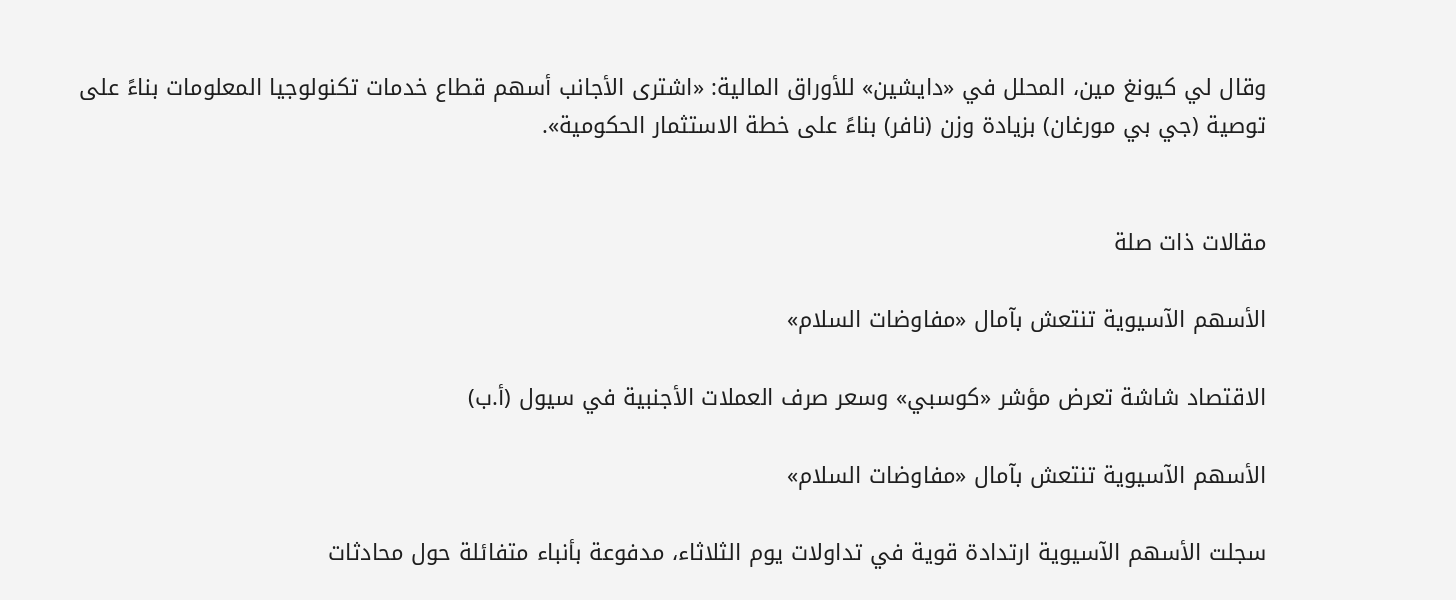وقال لي كيونغ مين، المحلل في «دايشين» للأوراق المالية: «اشترى الأجانب أسهم قطاع خدمات تكنولوجيا المعلومات بناءً على توصية (جي بي مورغان) بزيادة وزن (نافر) بناءً على خطة الاستثمار الحكومية».


مقالات ذات صلة

الأسهم الآسيوية تنتعش بآمال «مفاوضات السلام»

الاقتصاد شاشة تعرض مؤشر «كوسبي» وسعر صرف العملات الأجنبية في سيول (أ.ب)

الأسهم الآسيوية تنتعش بآمال «مفاوضات السلام»

سجلت الأسهم الآسيوية ارتدادة قوية في تداولات يوم الثلاثاء، مدفوعة بأنباء متفائلة حول محادثات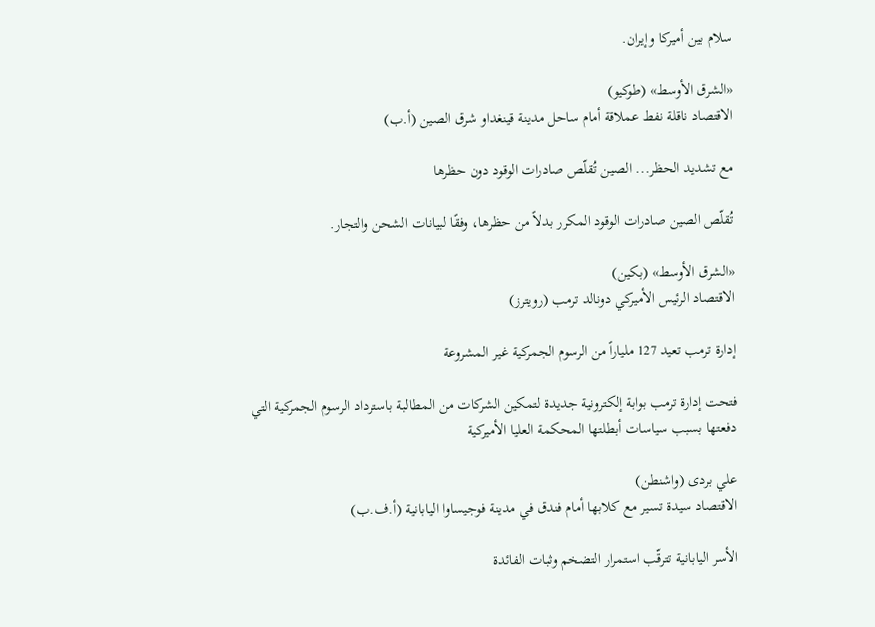سلام بين أميركا وإيران.

«الشرق الأوسط» (طوكيو)
الاقتصاد ناقلة نفط عملاقة أمام ساحل مدينة قينغداو شرق الصين (أ.ب)

مع تشديد الحظر... الصين تُقلّص صادرات الوقود دون حظرها

تُقلّص الصين صادرات الوقود المكرر بدلاً من حظرها، وفقًا لبيانات الشحن والتجار.

«الشرق الأوسط» (بكين)
الاقتصاد الرئيس الأميركي دونالد ترمب (رويترز)

إدارة ترمب تعيد 127 ملياراً من الرسوم الجمركية غير المشروعة

فتحت إدارة ترمب بوابة إلكترونية جديدة لتمكين الشركات من المطالبة باسترداد الرسوم الجمركية التي دفعتها بسبب سياسات أبطلتها المحكمة العليا الأميركية

علي بردى (واشنطن)
الاقتصاد سيدة تسير مع كلابها أمام فندق في مدينة فوجيساوا اليابانية (أ.ف.ب)

الأسر اليابانية تترقّب استمرار التضخم وثبات الفائدة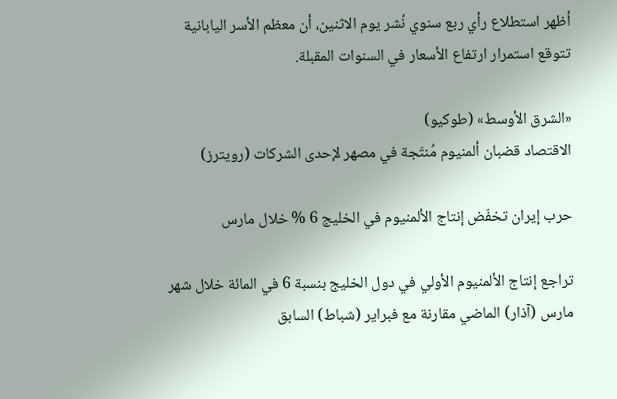أظهر استطلاع رأي ربع سنوي نُشر يوم الاثنين، أن معظم الأسر اليابانية تتوقع استمرار ارتفاع الأسعار في السنوات المقبلة.

«الشرق الأوسط» (طوكيو)
الاقتصاد قضبان ألمنيوم مُنتَجة في مصهر لإحدى الشركات (رويترز)

حرب إيران تخفّض إنتاج الألمنيوم في الخليج 6 % خلال مارس

تراجع إنتاج الألمنيوم الأولي في دول الخليج بنسبة 6 في المائة خلال شهر مارس (آذار) الماضي مقارنة مع فبراير (شباط) السابق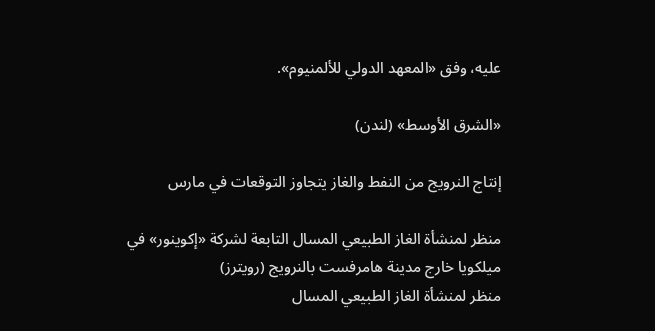عليه، وفق «المعهد الدولي للألمنيوم».

«الشرق الأوسط» (لندن)

إنتاج النرويج من النفط والغاز يتجاوز التوقعات في مارس

منظر لمنشأة الغاز الطبيعي المسال التابعة لشركة «إكوينور» في ميلكويا خارج مدينة هامرفست بالنرويج (رويترز)
منظر لمنشأة الغاز الطبيعي المسال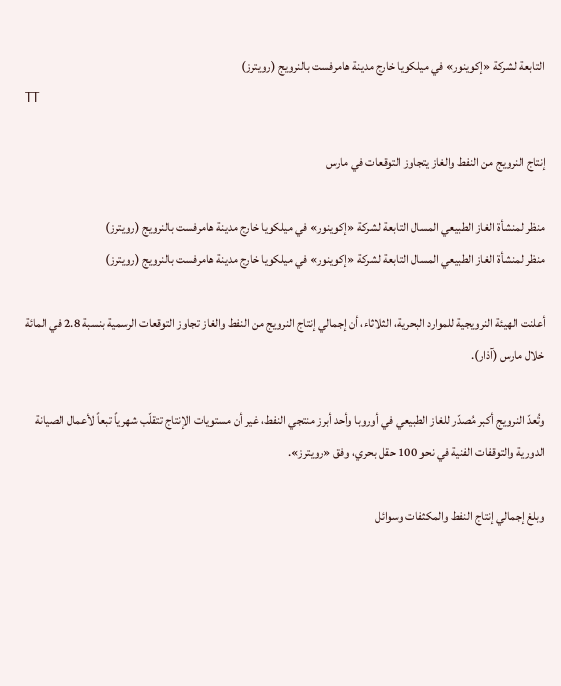التابعة لشركة «إكوينور» في ميلكويا خارج مدينة هامرفست بالنرويج (رويترز)
TT

إنتاج النرويج من النفط والغاز يتجاوز التوقعات في مارس

منظر لمنشأة الغاز الطبيعي المسال التابعة لشركة «إكوينور» في ميلكويا خارج مدينة هامرفست بالنرويج (رويترز)
منظر لمنشأة الغاز الطبيعي المسال التابعة لشركة «إكوينور» في ميلكويا خارج مدينة هامرفست بالنرويج (رويترز)

أعلنت الهيئة النرويجية للموارد البحرية، الثلاثاء، أن إجمالي إنتاج النرويج من النفط والغاز تجاوز التوقعات الرسمية بنسبة 2.8 في المائة خلال مارس (آذار).

وتُعدّ النرويج أكبر مُصدّر للغاز الطبيعي في أوروبا وأحد أبرز منتجي النفط، غير أن مستويات الإنتاج تتقلّب شهرياً تبعاً لأعمال الصيانة الدورية والتوقفات الفنية في نحو 100 حقل بحري، وفق «رويترز».

وبلغ إجمالي إنتاج النفط والمكثفات وسوائل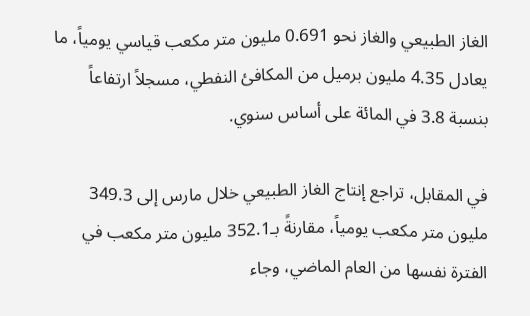الغاز الطبيعي والغاز نحو 0.691 مليون متر مكعب قياسي يومياً، ما يعادل 4.35 مليون برميل من المكافئ النفطي، مسجلاً ارتفاعاً بنسبة 3.8 في المائة على أساس سنوي.

في المقابل، تراجع إنتاج الغاز الطبيعي خلال مارس إلى 349.3 مليون متر مكعب يومياً، مقارنةً بـ352.1 مليون متر مكعب في الفترة نفسها من العام الماضي، وجاء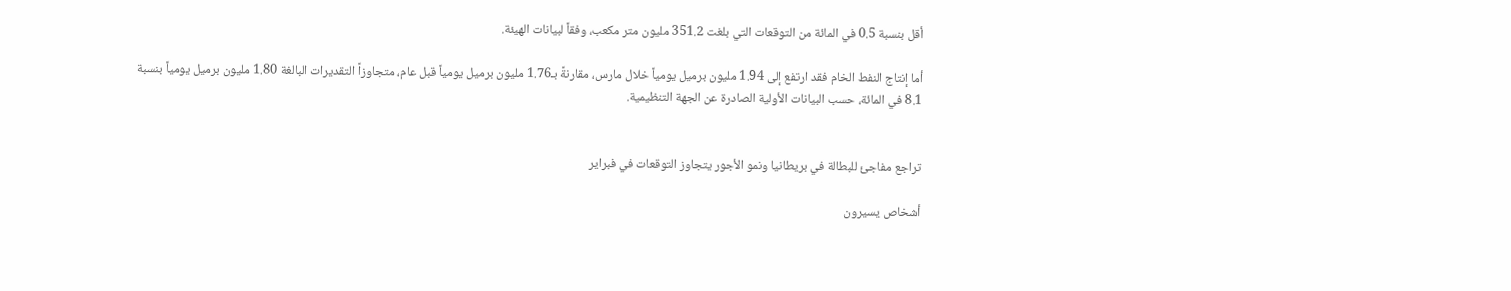أقل بنسبة 0.5 في المائة من التوقعات التي بلغت 351.2 مليون متر مكعب، وفقاً لبيانات الهيئة.

أما إنتاج النفط الخام فقد ارتفع إلى 1.94 مليون برميل يومياً خلال مارس، مقارنةً بـ1.76 مليون برميل يومياً قبل عام، متجاوزاً التقديرات البالغة 1.80 مليون برميل يومياً بنسبة 8.1 في المائة، حسب البيانات الأولية الصادرة عن الجهة التنظيمية.


تراجع مفاجئ للبطالة في بريطانيا ونمو الأجور يتجاوز التوقعات في فبراير

أشخاص يسيرون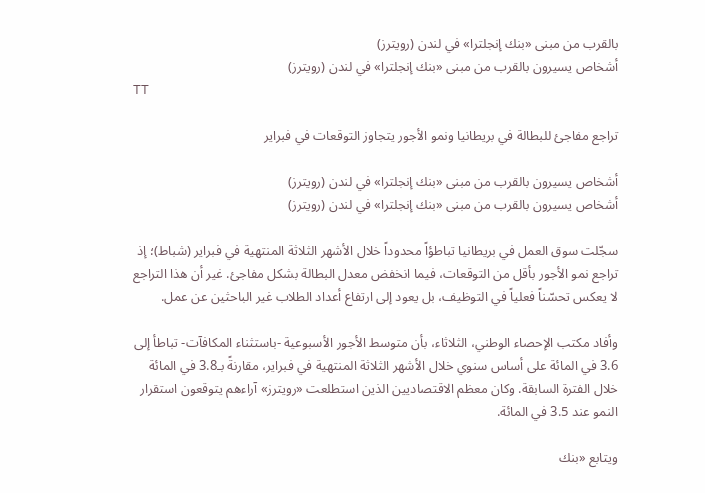بالقرب من مبنى «بنك إنجلترا» في لندن (رويترز)
أشخاص يسيرون بالقرب من مبنى «بنك إنجلترا» في لندن (رويترز)
TT

تراجع مفاجئ للبطالة في بريطانيا ونمو الأجور يتجاوز التوقعات في فبراير

أشخاص يسيرون بالقرب من مبنى «بنك إنجلترا» في لندن (رويترز)
أشخاص يسيرون بالقرب من مبنى «بنك إنجلترا» في لندن (رويترز)

سجّلت سوق العمل في بريطانيا تباطؤاً محدوداً خلال الأشهر الثلاثة المنتهية في فبراير (شباط)؛ إذ تراجع نمو الأجور بأقل من التوقعات، فيما انخفض معدل البطالة بشكل مفاجئ. غير أن هذا التراجع لا يعكس تحسّناً فعلياً في التوظيف، بل يعود إلى ارتفاع أعداد الطلاب غير الباحثين عن عمل.

وأفاد مكتب الإحصاء الوطني، الثلاثاء، بأن متوسط الأجور الأسبوعية -باستثناء المكافآت- تباطأ إلى 3.6 في المائة على أساس سنوي خلال الأشهر الثلاثة المنتهية في فبراير، مقارنةً بـ3.8 في المائة خلال الفترة السابقة. وكان معظم الاقتصاديين الذين استطلعت «رويترز» آراءهم يتوقعون استقرار النمو عند 3.5 في المائة.

ويتابع «بنك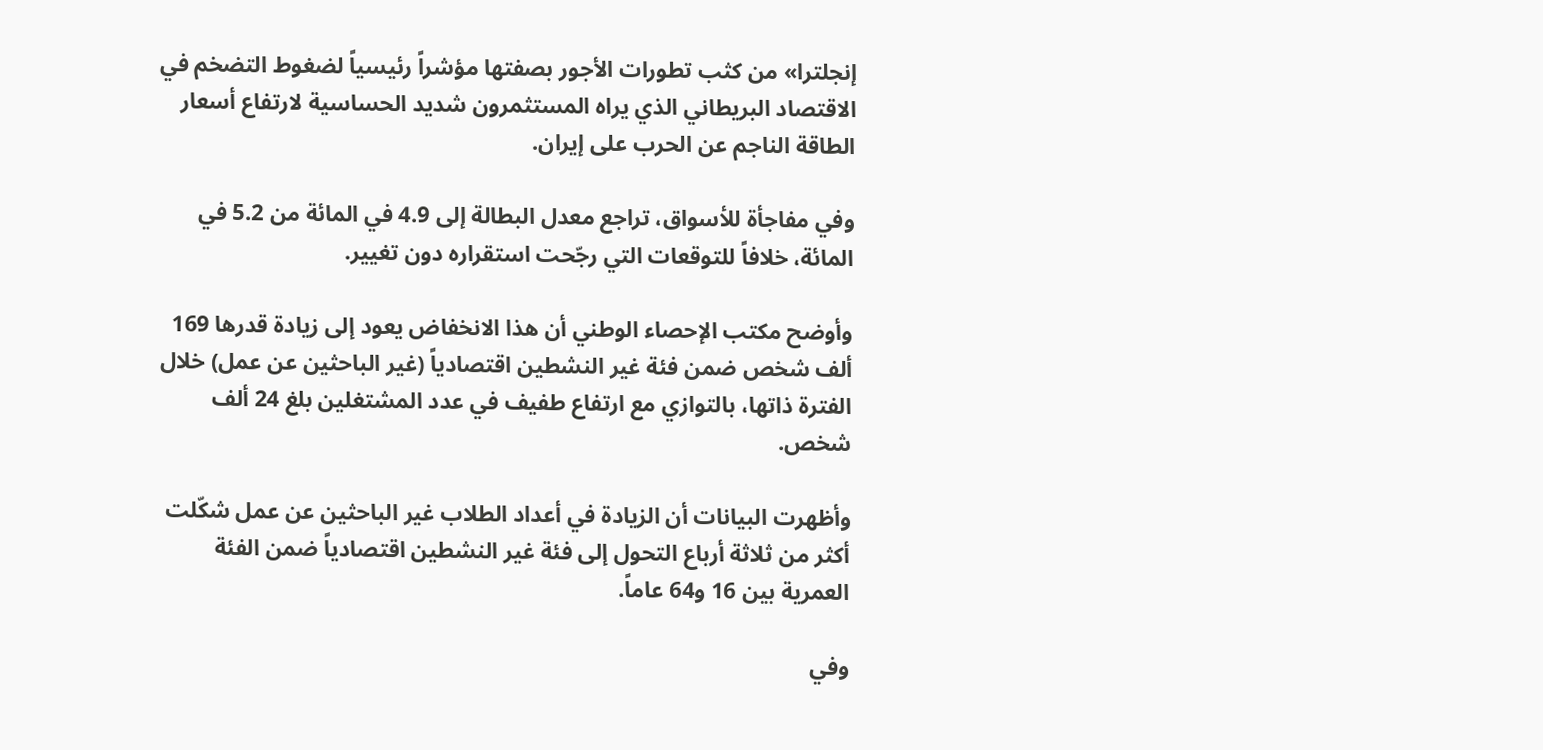إنجلترا» من كثب تطورات الأجور بصفتها مؤشراً رئيسياً لضغوط التضخم في الاقتصاد البريطاني الذي يراه المستثمرون شديد الحساسية لارتفاع أسعار الطاقة الناجم عن الحرب على إيران.

وفي مفاجأة للأسواق، تراجع معدل البطالة إلى 4.9 في المائة من 5.2 في المائة، خلافاً للتوقعات التي رجّحت استقراره دون تغيير.

وأوضح مكتب الإحصاء الوطني أن هذا الانخفاض يعود إلى زيادة قدرها 169 ألف شخص ضمن فئة غير النشطين اقتصادياً (غير الباحثين عن عمل) خلال الفترة ذاتها، بالتوازي مع ارتفاع طفيف في عدد المشتغلين بلغ 24 ألف شخص.

وأظهرت البيانات أن الزيادة في أعداد الطلاب غير الباحثين عن عمل شكّلت أكثر من ثلاثة أرباع التحول إلى فئة غير النشطين اقتصادياً ضمن الفئة العمرية بين 16 و64 عاماً.

وفي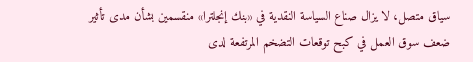سياق متصل، لا يزال صناع السياسة النقدية في «بنك إنجلترا» منقسمين بشأن مدى تأثير ضعف سوق العمل في كبح توقعات التضخم المرتفعة لدى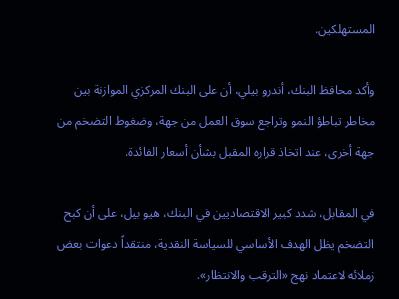المستهلكين.

وأكد محافظ البنك، أندرو بيلي، أن على البنك المركزي الموازنة بين مخاطر تباطؤ النمو وتراجع سوق العمل من جهة، وضغوط التضخم من جهة أخرى، عند اتخاذ قراره المقبل بشأن أسعار الفائدة.

في المقابل، شدد كبير الاقتصاديين في البنك، هيو بيل، على أن كبح التضخم يظل الهدف الأساسي للسياسة النقدية، منتقداً دعوات بعض زملائه لاعتماد نهج «الترقب والانتظار».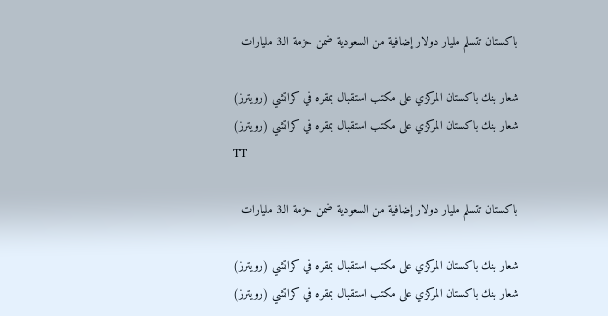باكستان تتسلم مليار دولار إضافية من السعودية ضمن حزمة الـ3 مليارات

شعار بنك باكستان المركزي على مكتب استقبال بمقره في كراتشي (رويترز)
شعار بنك باكستان المركزي على مكتب استقبال بمقره في كراتشي (رويترز)
TT

باكستان تتسلم مليار دولار إضافية من السعودية ضمن حزمة الـ3 مليارات

شعار بنك باكستان المركزي على مكتب استقبال بمقره في كراتشي (رويترز)
شعار بنك باكستان المركزي على مكتب استقبال بمقره في كراتشي (رويترز)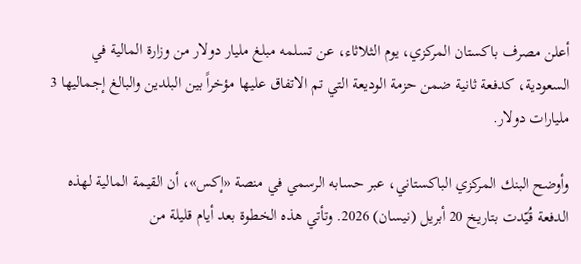أعلن مصرف باكستان المركزي، يوم الثلاثاء، عن تسلمه مبلغ مليار دولار من وزارة المالية في السعودية، كدفعة ثانية ضمن حزمة الوديعة التي تم الاتفاق عليها مؤخراً بين البلدين والبالغ إجماليها 3 مليارات دولار.

وأوضح البنك المركزي الباكستاني، عبر حسابه الرسمي في منصة «إكس»، أن القيمة المالية لهذه الدفعة قُيّدت بتاريخ 20 أبريل (نيسان) 2026. وتأتي هذه الخطوة بعد أيام قليلة من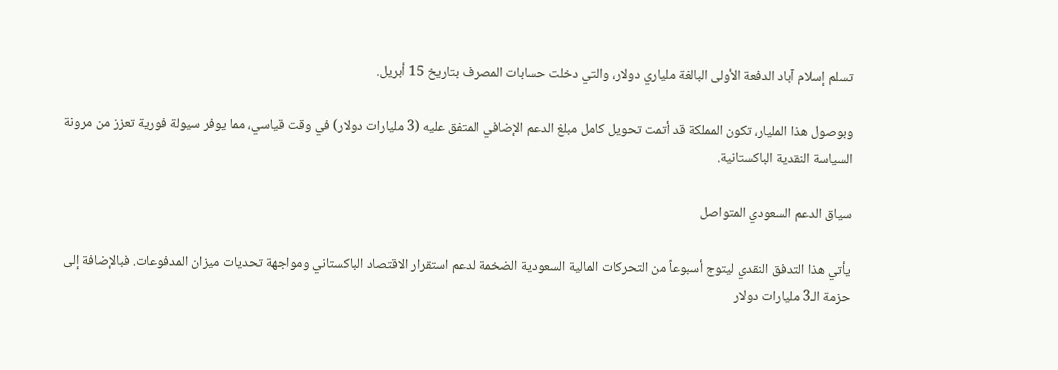تسلم إسلام آباد الدفعة الأولى البالغة ملياري دولار، والتي دخلت حسابات المصرف بتاريخ 15 أبريل.

وبوصول هذا المليار، تكون المملكة قد أتمت تحويل كامل مبلغ الدعم الإضافي المتفق عليه (3 مليارات دولار) في وقت قياسي، مما يوفر سيولة فورية تعزز من مرونة السياسة النقدية الباكستانية.

سياق الدعم السعودي المتواصل

يأتي هذا التدفق النقدي ليتوج أسبوعاً من التحركات المالية السعودية الضخمة لدعم استقرار الاقتصاد الباكستاني ومواجهة تحديات ميزان المدفوعات. فبالإضافة إلى حزمة الـ3 مليارات دولار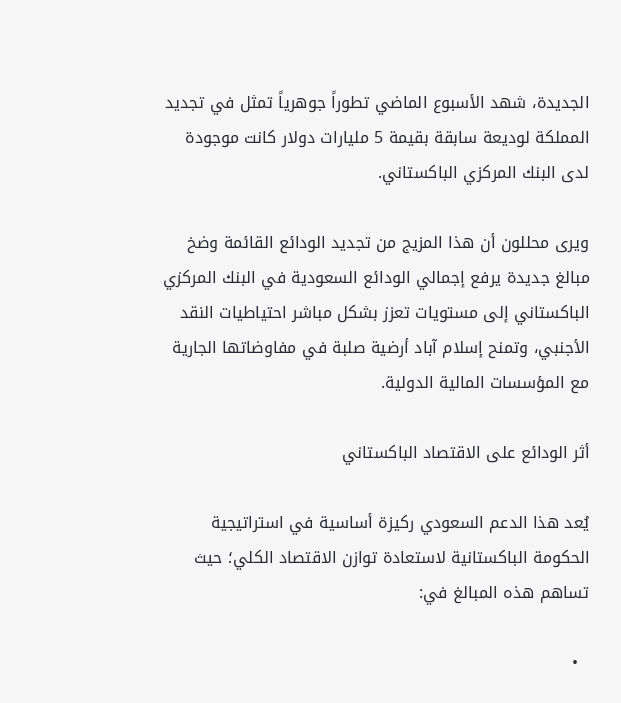الجديدة، شهد الأسبوع الماضي تطوراً جوهرياً تمثل في تجديد المملكة لوديعة سابقة بقيمة 5 مليارات دولار كانت موجودة لدى البنك المركزي الباكستاني.

ويرى محللون أن هذا المزيج من تجديد الودائع القائمة وضخ مبالغ جديدة يرفع إجمالي الودائع السعودية في البنك المركزي الباكستاني إلى مستويات تعزز بشكل مباشر احتياطيات النقد الأجنبي، وتمنح إسلام آباد أرضية صلبة في مفاوضاتها الجارية مع المؤسسات المالية الدولية.

أثر الودائع على الاقتصاد الباكستاني

يُعد هذا الدعم السعودي ركيزة أساسية في استراتيجية الحكومة الباكستانية لاستعادة توازن الاقتصاد الكلي؛ حيث تساهم هذه المبالغ في:

  •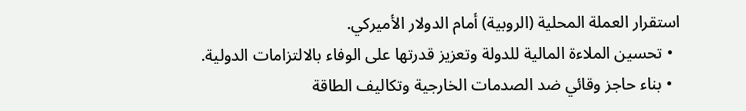استقرار العملة المحلية (الروبية) أمام الدولار الأميركي.
  • تحسين الملاءة المالية للدولة وتعزيز قدرتها على الوفاء بالالتزامات الدولية.
  • بناء حاجز وقائي ضد الصدمات الخارجية وتكاليف الطاقة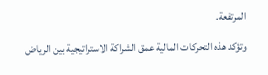المرتفعة.

وتؤكد هذه التحركات المالية عمق الشراكة الاستراتيجية بين الرياض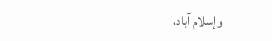وإسلام آباد،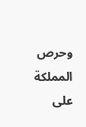وحرص المملكة على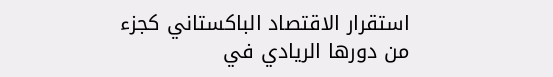استقرار الاقتصاد الباكستاني كجزء من دورها الريادي في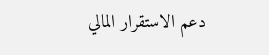دعم الاستقرار المالي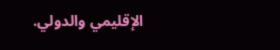الإقليمي والدولي.